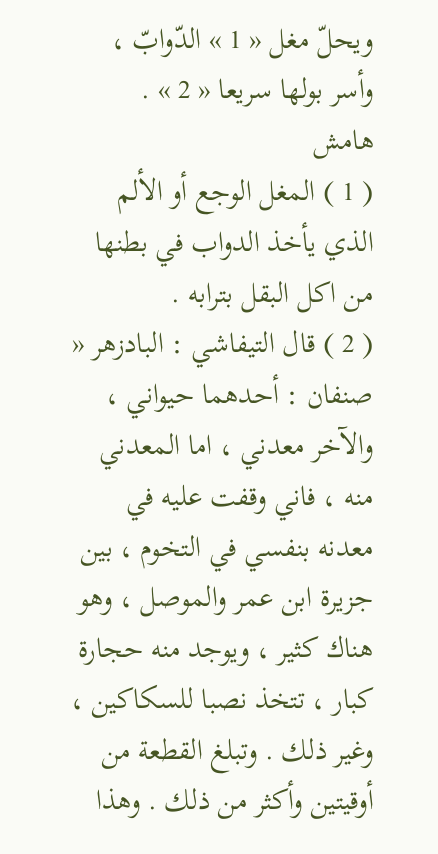ويحلّ مغل « 1 » الدّوابّ ، وأسر بولها سريعا « 2 » .
هامش
( 1 ) المغل الوجع أو الألم الذي يأخذ الدواب في بطنها من اكل البقل بترابه .
( 2 ) قال التيفاشي : البادزهر « صنفان : أحدهما حيواني ، والآخر معدني ، اما المعدني منه ، فاني وقفت عليه في معدنه بنفسي في التخوم ، بين جزيرة ابن عمر والموصل ، وهو هناك كثير ، ويوجد منه حجارة كبار ، تتخذ نصبا للسكاكين ، وغير ذلك . وتبلغ القطعة من أوقيتين وأكثر من ذلك . وهذا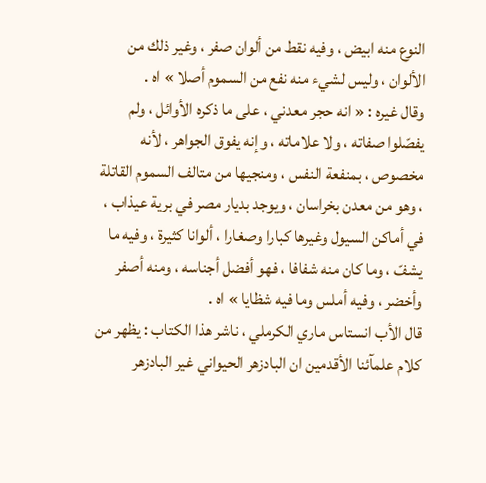النوع منه ابيض ، وفيه نقط من ألوان صفر ، وغير ذلك من الألوان ، وليس لشيء منه نفع من السموم أصلا » اه .
وقال غيره : « انه حجر معدني ، على ما ذكره الأوائل ، ولم يفصّلوا صفاته ، ولا علاماته ، وإنه يفوق الجواهر ، لأنه مخصوص ، بمنفعة النفس ، ومنجيها من متالف السموم القاتلة ، وهو من معدن بخراسان ، ويوجد بديار مصر في برية عيذاب ، في أماكن السيول وغيرها كبارا وصغارا ، ألوانا كثيرة ، وفيه ما يشفّ ، وما كان منه شفافا ، فهو أفضل أجناسه ، ومنه أصفر وأخضر ، وفيه أملس وما فيه شظايا » اه .
قال الأب انستاس ماري الكرملي ، ناشر هذا الكتاب : يظهر من كلام علمآئنا الأقدمين ان البادزهر الحيواني غير البادزهر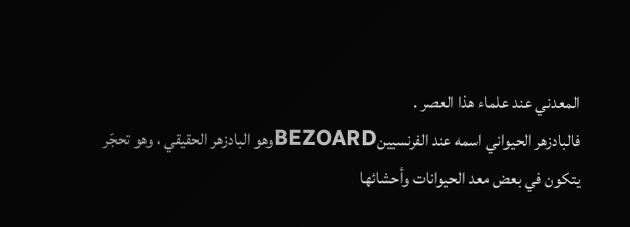المعدني عند علماء هذا العصر .
فالبادزهر الحيواني اسمه عند الفرنسيينBEZOARDوهو البادزهر الحقيقي ، وهو تحجّر يتكون في بعض معد الحيوانات وأحشائها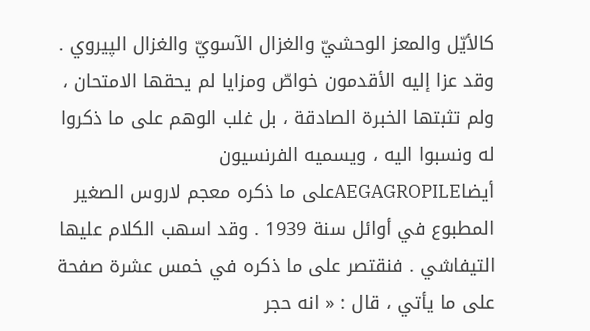كالأيّل والمعز الوحشيّ والغزال الآسويّ والغزال الپيروي . وقد عزا إليه الأقدمون خواصّ ومزايا لم يحقها الامتحان ، ولم تثبتها الخبرة الصادقة ، بل غلب الوهم على ما ذكروا له ونسبوا اليه ، ويسميه الفرنسيون أيضاAEGAGROPILEعلى ما ذكره معجم لاروس الصغير المطبوع في أوائل سنة 1939 . وقد اسهب الكلام عليها التيفاشي . فنقتصر على ما ذكره في خمس عشرة صفحة على ما يأتي ، قال : « انه حجر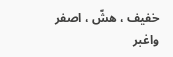خفيف ، هشّ ، اصفر واغبر